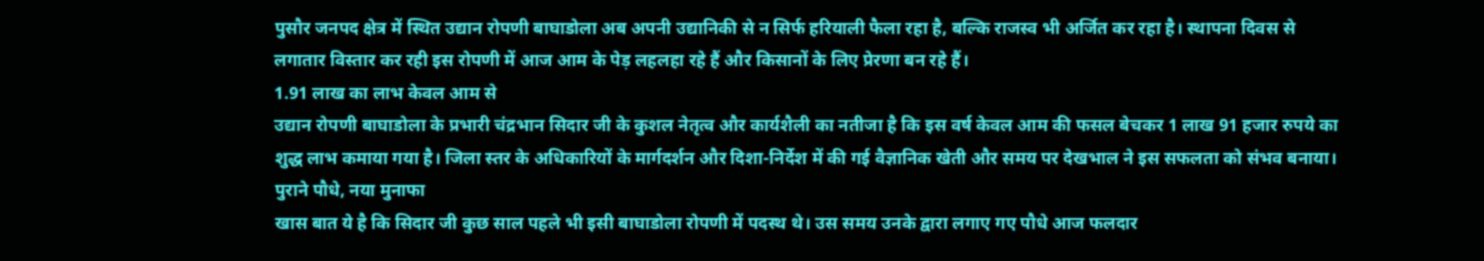पुसौर जनपद क्षेत्र में स्थित उद्यान रोपणी बाघाडोला अब अपनी उद्यानिकी से न सिर्फ हरियाली फैला रहा है, बल्कि राजस्व भी अर्जित कर रहा है। स्थापना दिवस से लगातार विस्तार कर रही इस रोपणी में आज आम के पेड़ लहलहा रहे हैं और किसानों के लिए प्रेरणा बन रहे हैं।
1.91 लाख का लाभ केवल आम से
उद्यान रोपणी बाघाडोला के प्रभारी चंद्रभान सिदार जी के कुशल नेतृत्व और कार्यशैली का नतीजा है कि इस वर्ष केवल आम की फसल बेचकर 1 लाख 91 हजार रुपये का शुद्ध लाभ कमाया गया है। जिला स्तर के अधिकारियों के मार्गदर्शन और दिशा-निर्देश में की गई वैज्ञानिक खेती और समय पर देखभाल ने इस सफलता को संभव बनाया।
पुराने पौधे, नया मुनाफा
खास बात ये है कि सिदार जी कुछ साल पहले भी इसी बाघाडोला रोपणी में पदस्थ थे। उस समय उनके द्वारा लगाए गए पौधे आज फलदार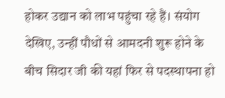होकर उद्यान को लाभ पहुंचा रहे हैं। संयोग देखिए, उन्हीं पौधों से आमदनी शुरू होने के बीच सिदार जी की यहां फिर से पदस्थापना हो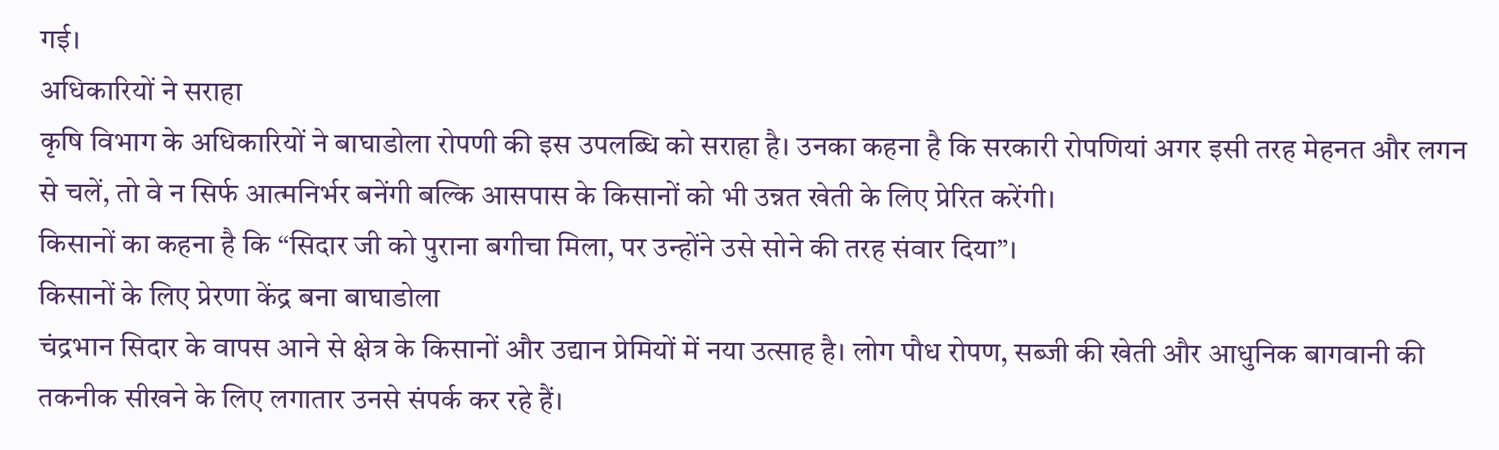गई।
अधिकारियों ने सराहा
कृषि विभाग के अधिकारियों ने बाघाडोला रोपणी की इस उपलब्धि को सराहा है। उनका कहना है कि सरकारी रोपणियां अगर इसी तरह मेहनत और लगन से चलें, तो वे न सिर्फ आत्मनिर्भर बनेंगी बल्कि आसपास के किसानों को भी उन्नत खेती के लिए प्रेरित करेंगी।
किसानों का कहना है कि “सिदार जी को पुराना बगीचा मिला, पर उन्होंने उसे सोने की तरह संवार दिया”।
किसानों के लिए प्रेरणा केंद्र बना बाघाडोला
चंद्रभान सिदार के वापस आने से क्षेत्र के किसानों और उद्यान प्रेमियों में नया उत्साह है। लोग पौध रोपण, सब्जी की खेती और आधुनिक बागवानी की तकनीक सीखने के लिए लगातार उनसे संपर्क कर रहे हैं।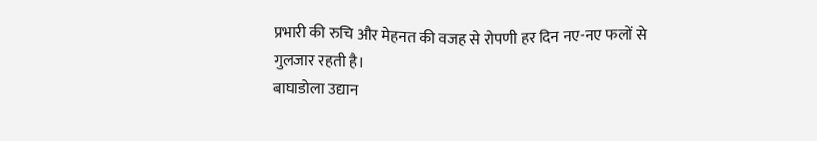प्रभारी की रुचि और मेहनत की वजह से रोपणी हर दिन नए-नए फलों से गुलजार रहती है।
बाघाडोला उद्यान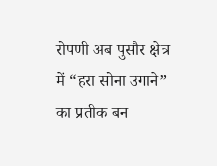रोपणी अब पुसौर क्षेत्र में “हरा सोना उगाने” का प्रतीक बन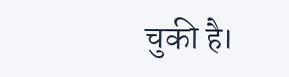चुकी है।